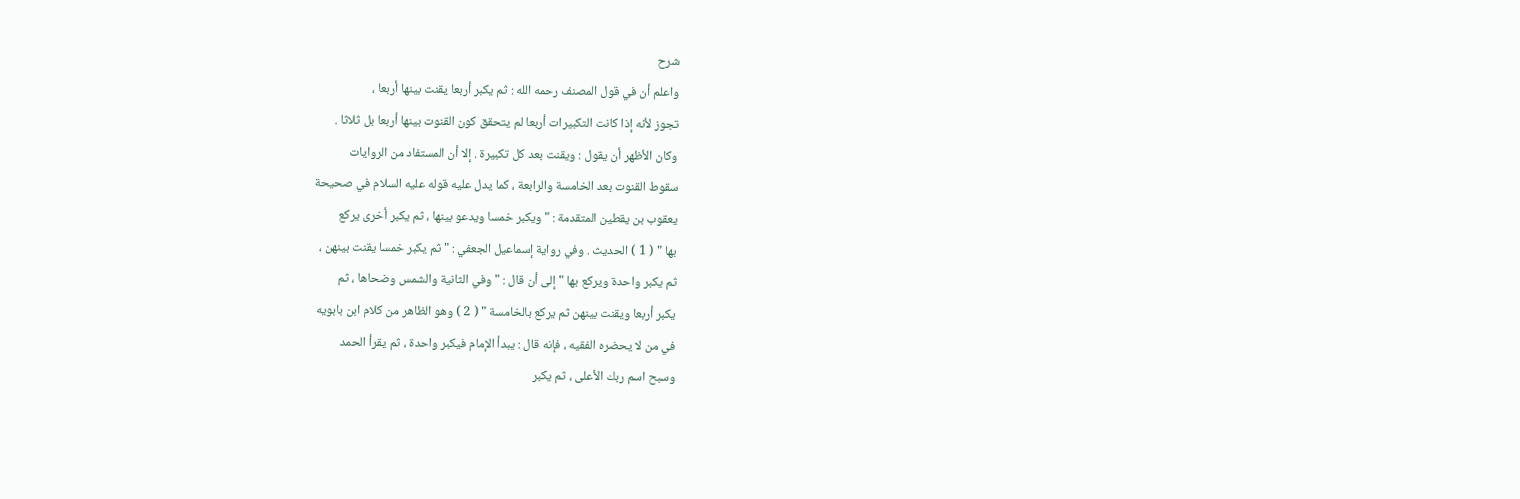شرح
واعلم أن في قول المصنف رحمه الله : ثم يكبر أربعا يقنت بينها أربعا ،
تجوز لأنه إذا كانت التكبيرات أربعا لم يتحقق كون القنوت بينها أربعا بل ثلاثا .
وكان الأظهر أن يقول : ويقنت بعد كل تكبيرة . إلا أن المستفاد من الروايات
سقوط القنوت بعد الخامسة والرابعة ، كما يدل عليه قوله عليه السلام في صحيحة
يعقوب بن يقطين المتقدمة : " ويكبر خمسا ويدعو بينها ، ثم يكبر أخرى يركع
بها " ( 1 ) الحديث . وفي رواية إسماعيل الجعفي : " ثم يكبر خمسا يقنت بينهن ،
ثم يكبر واحدة ويركع بها " إلى أن قال : " وفي الثانية والشمس وضحاها ، ثم
يكبر أربعا ويقنت بينهن ثم يركع بالخامسة " ( 2 ) وهو الظاهر من كلام ابن بابويه
في من لا يحضره الفقيه ، فإنه قال : يبدأ الإمام فيكبر واحدة ، ثم يقرأ الحمد
وسبح اسم ربك الأعلى ، ثم يكبر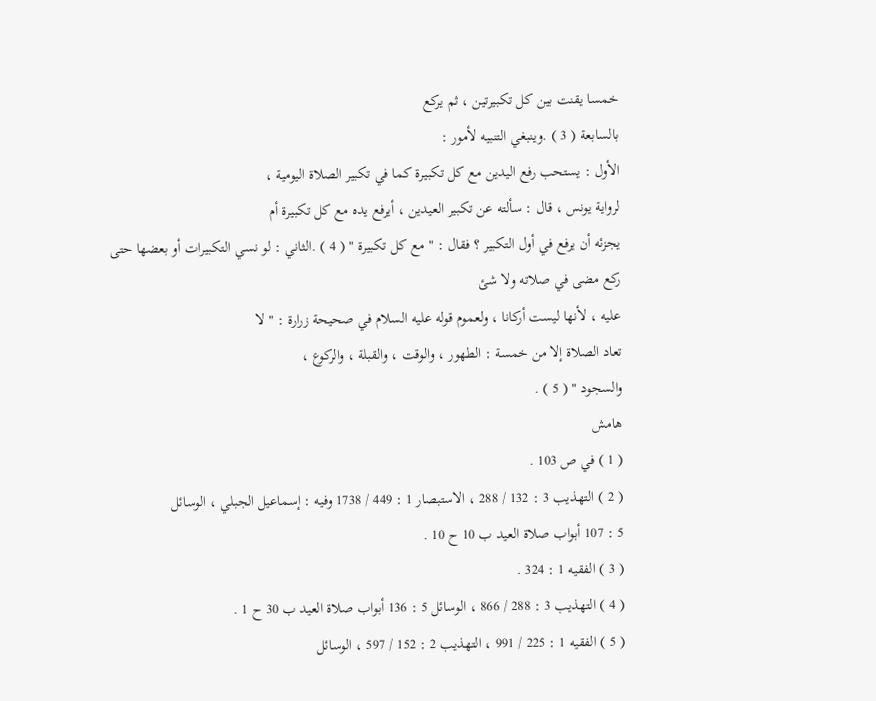خمسا يقنت بين كل تكبيرتين ، ثم يركع
بالسابعة ( 3 ) .وينبغي التنبيه لأمور :
الأول : يستحب رفع اليدين مع كل تكبيرة كما في تكبير الصلاة اليومية ،
لرواية يونس ، قال : سألته عن تكبير العيدين ، أيرفع يده مع كل تكبيرة أم
يجزئه أن يرفع في أول التكبير ؟ فقال : " مع كل تكبيرة " ( 4 ) .الثاني : لو نسي التكبيرات أو بعضها حتى ركع مضى في صلاته ولا شئ
عليه ، لأنها ليست أركانا ، ولعموم قوله عليه السلام في صحيحة زرارة : " لا
تعاد الصلاة إلا من خمسة : الطهور ، والوقت ، والقبلة ، والركوع ،
والسجود " ( 5 ) .
هامش
( 1 ) في ص 103 .
( 2 ) التهذيب 3 : 132 / 288 ، الاستبصار 1 : 449 / 1738 وفيه : إسماعيل الجبلي ، الوسائل
5 : 107 أبواب صلاة العيد ب 10 ح 10 .
( 3 ) الفقيه 1 : 324 .
( 4 ) التهذيب 3 : 288 / 866 ، الوسائل 5 : 136 أبواب صلاة العيد ب 30 ح 1 .
( 5 ) الفقيه 1 : 225 / 991 ، التهذيب 2 : 152 / 597 ، الوسائل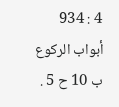4 : 934 أبواب الركوع
ب 10 ح 5 .